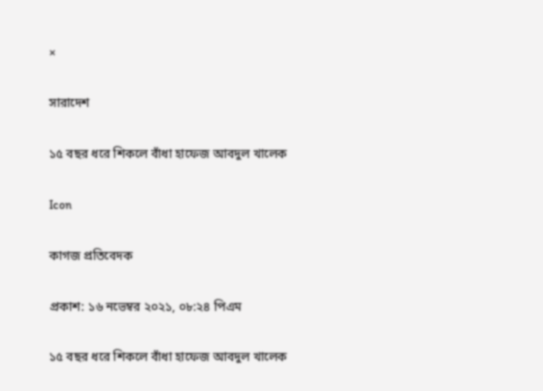×

সারাদেশ

১৫ বছর ধরে শিকলে বাঁধা হাফেজ আবদুল খালেক

Icon

কাগজ প্রতিবেদক

প্রকাশ: ১৬ নভেম্বর ২০২১, ০৮:২৪ পিএম

১৫ বছর ধরে শিকলে বাঁধা হাফেজ আবদুল খালেক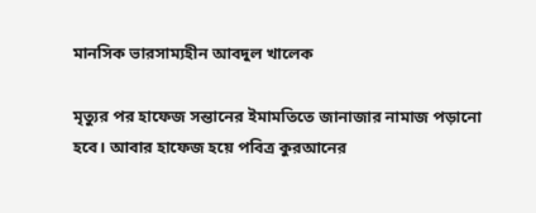মানসিক ভারসাম্যহীন আবদুল খালেক

মৃত্যুর পর হাফেজ সন্তানের ইমামতিতে জানাজার নামাজ পড়ানো হবে। আবার হাফেজ হয়ে পবিত্র কুরআনের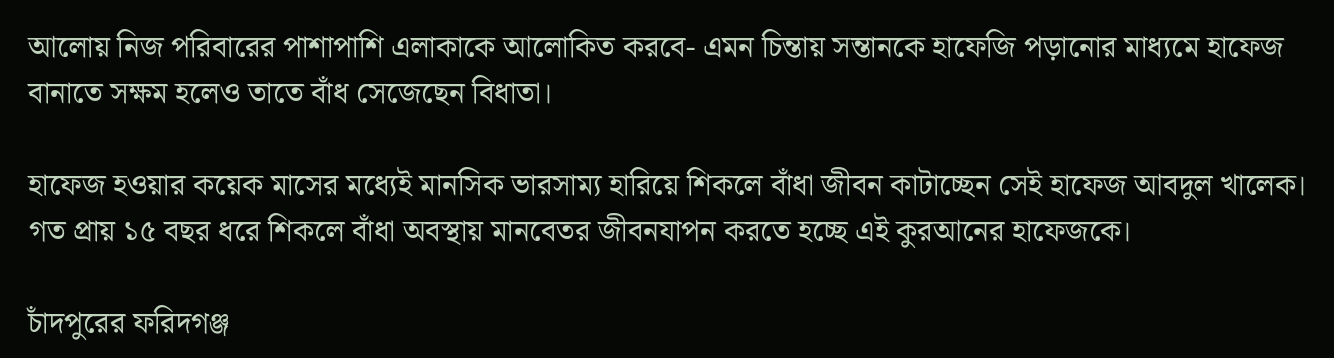আলোয় নিজ পরিবারের পাশাপাশি এলাকাকে আলোকিত করবে- এমন চিন্তায় সন্তানকে হাফেজি পড়ানোর মাধ্যমে হাফেজ বানাতে সক্ষম হলেও তাতে বাঁধ সেজেছেন বিধাতা।

হাফেজ হওয়ার কয়েক মাসের মধ্যেই মানসিক ভারসাম্য হারিয়ে শিকলে বাঁধা জীবন কাটাচ্ছেন সেই হাফেজ আবদুল খালেক। গত প্রায় ১৫ বছর ধরে শিকলে বাঁধা অবস্থায় মানবেতর জীবনযাপন করতে হচ্ছে এই কুরআনের হাফেজকে।

চাঁদপুরের ফরিদগঞ্জ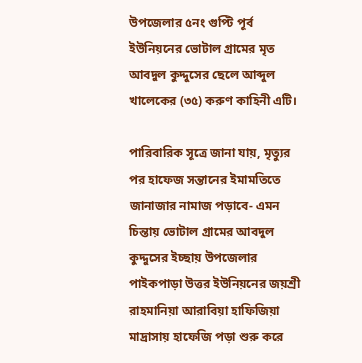উপজেলার ৫নং গুপ্টি পূর্ব ইউনিয়নের ভোটাল গ্রামের মৃত আবদুল কুদ্দুসের ছেলে আব্দুল খালেকের (৩৫) করুণ কাহিনী এটি।

পারিবারিক সূত্রে জানা যায়, মৃত্যুর পর হাফেজ সন্তানের ইমামতিতে জানাজার নামাজ পড়াবে- এমন চিন্তায় ভোটাল গ্রামের আবদুল কুদ্দুসের ইচ্ছায় উপজেলার পাইকপাড়া উত্তর ইউনিয়নের জয়শ্রী রাহমানিয়া আরাবিয়া হাফিজিয়া মাদ্রাসায় হাফেজি পড়া শুরু করে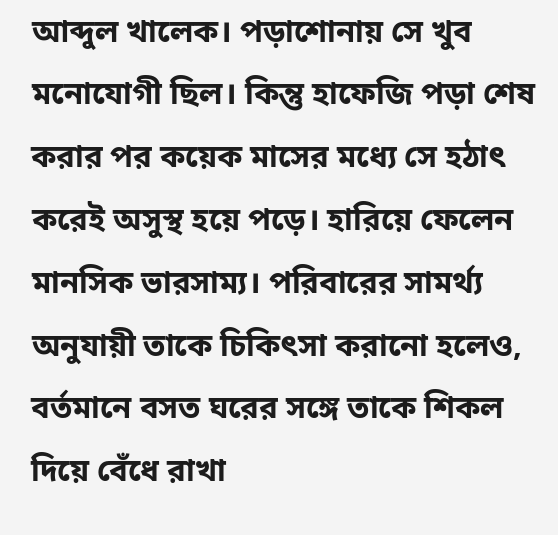আব্দুল খালেক। পড়াশোনায় সে খুব মনোযোগী ছিল। কিন্তু হাফেজি পড়া শেষ করার পর কয়েক মাসের মধ্যে সে হঠাৎ করেই অসুস্থ হয়ে পড়ে। হারিয়ে ফেলেন মানসিক ভারসাম্য। পরিবারের সামর্থ্য অনুযায়ী তাকে চিকিৎসা করানো হলেও, বর্তমানে বসত ঘরের সঙ্গে তাকে শিকল দিয়ে বেঁধে রাখা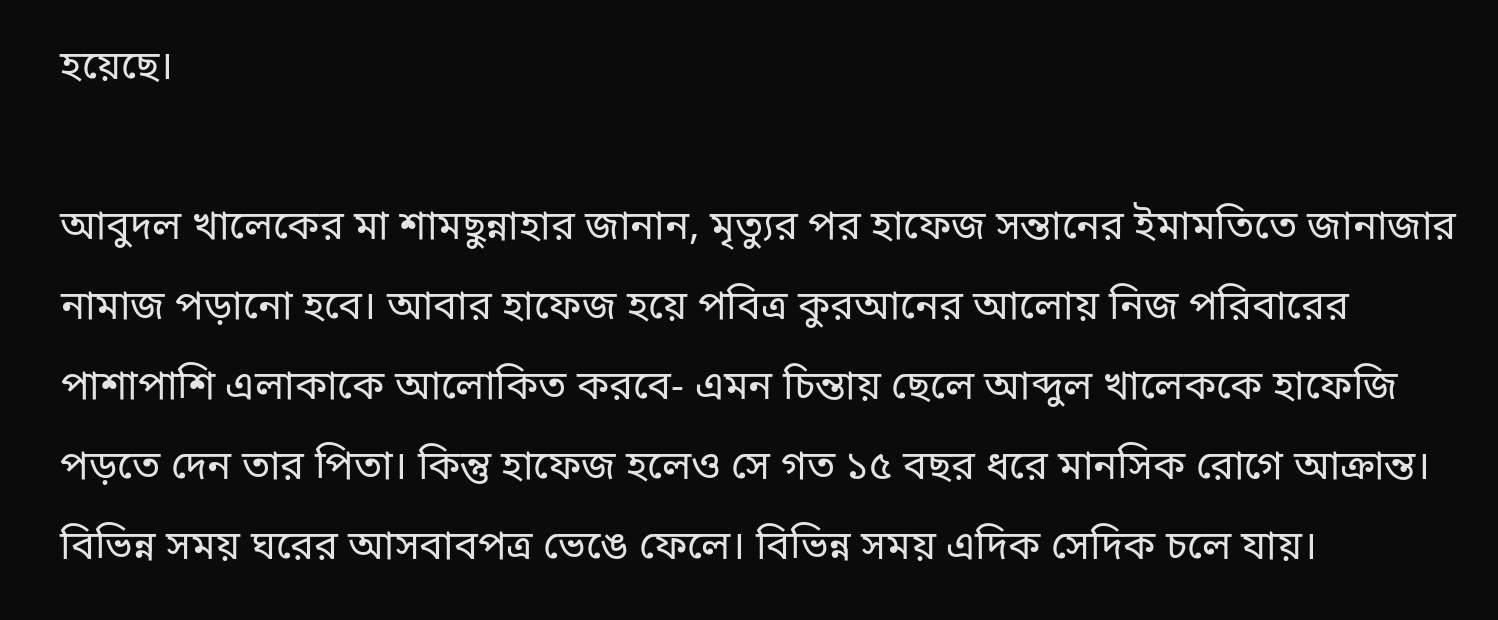হয়েছে।

আবুদল খালেকের মা শামছুন্নাহার জানান, মৃত্যুর পর হাফেজ সন্তানের ইমামতিতে জানাজার নামাজ পড়ানো হবে। আবার হাফেজ হয়ে পবিত্র কুরআনের আলোয় নিজ পরিবারের পাশাপাশি এলাকাকে আলোকিত করবে- এমন চিন্তায় ছেলে আব্দুল খালেককে হাফেজি পড়তে দেন তার পিতা। কিন্তু হাফেজ হলেও সে গত ১৫ বছর ধরে মানসিক রোগে আক্রান্ত। বিভিন্ন সময় ঘরের আসবাবপত্র ভেঙে ফেলে। বিভিন্ন সময় এদিক সেদিক চলে যায়।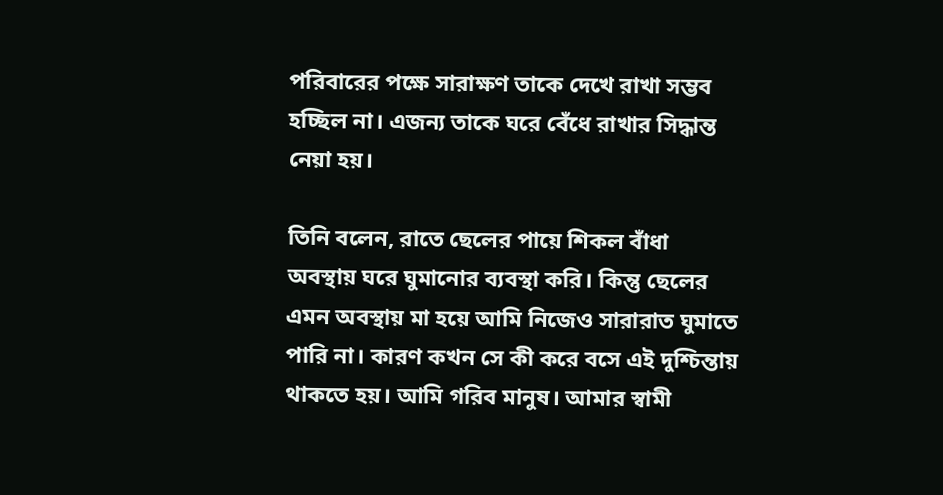পরিবারের পক্ষে সারাক্ষণ তাকে দেখে রাখা সম্ভব হচ্ছিল না। এজন্য তাকে ঘরে বেঁধে রাখার সিদ্ধান্ত নেয়া হয়।

তিনি বলেন, রাতে ছেলের পায়ে শিকল বাঁধা অবস্থায় ঘরে ঘুমানোর ব্যবস্থা করি। কিন্তু ছেলের এমন অবস্থায় মা হয়ে আমি নিজেও সারারাত ঘুমাতে পারি না। কারণ কখন সে কী করে বসে এই দুশ্চিন্তায় থাকতে হয়। আমি গরিব মানুষ। আমার স্বামী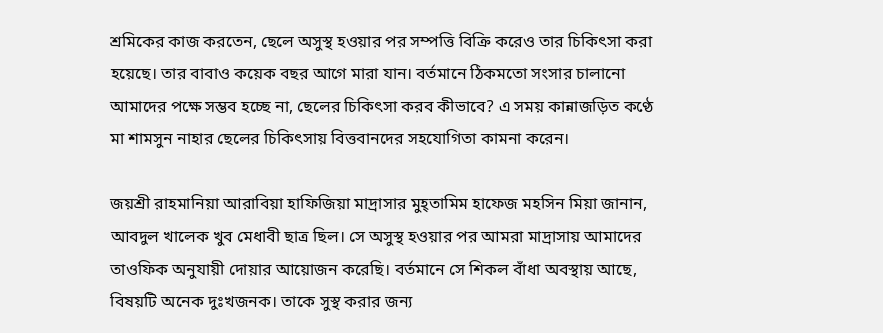শ্রমিকের কাজ করতেন, ছেলে অসুস্থ হওয়ার পর সম্পত্তি বিক্রি করেও তার চিকিৎসা করা হয়েছে। তার বাবাও কয়েক বছর আগে মারা যান। বর্তমানে ঠিকমতো সংসার চালানো আমাদের পক্ষে সম্ভব হচ্ছে না, ছেলের চিকিৎসা করব কীভাবে? এ সময় কান্নাজড়িত কণ্ঠে মা শামসুন নাহার ছেলের চিকিৎসায় বিত্তবানদের সহযোগিতা কামনা করেন।

জয়শ্রী রাহমানিয়া আরাবিয়া হাফিজিয়া মাদ্রাসার মুহ্তামিম হাফেজ মহসিন মিয়া জানান, আবদুল খালেক খুব মেধাবী ছাত্র ছিল। সে অসুস্থ হওয়ার পর আমরা মাদ্রাসায় আমাদের তাওফিক অনুযায়ী দোয়ার আয়োজন করেছি। বর্তমানে সে শিকল বাঁধা অবস্থায় আছে, বিষয়টি অনেক দুঃখজনক। তাকে সুস্থ করার জন্য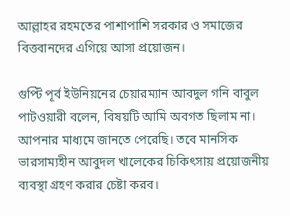আল্লাহর রহমতের পাশাপাশি সরকার ও সমাজের বিত্তবানদের এগিয়ে আসা প্রয়োজন।

গুপ্টি পূর্ব ইউনিয়নের চেয়ারম্যান আবদুল গনি বাবুল পাটওয়ারী বলেন, বিষয়টি আমি অবগত ছিলাম না। আপনার মাধ্যমে জানতে পেরেছি। তবে মানসিক ভারসাম্যহীন আবুদল খালেকের চিকিৎসায় প্রয়োজনীয় ব্যবস্থা গ্রহণ করার চেষ্টা করব।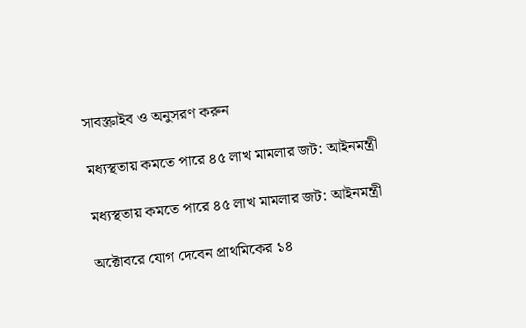সাবস্ক্রাইব ও অনুসরণ করুন

মধ্যস্থতায় কমতে পারে ৪৫ লাখ মামলার জট: আইনমন্ত্রী

মধ্যস্থতায় কমতে পারে ৪৫ লাখ মামলার জট: আইনমন্ত্রী

অক্টোবরে যোগ দেবেন প্রাথমিকের ১৪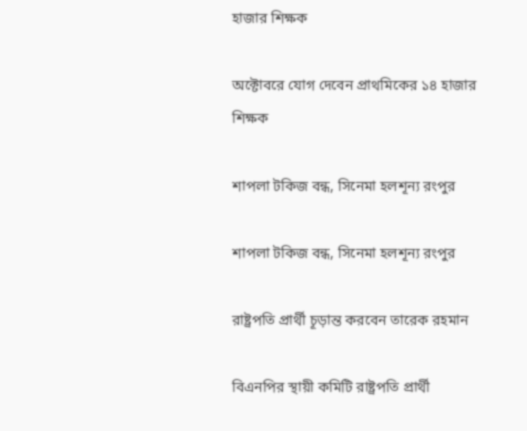হাজার শিক্ষক

অক্টোবরে যোগ দেবেন প্রাথমিকের ১৪ হাজার শিক্ষক

শাপলা টকিজ বন্ধ, সিনেমা হলশূন্য রংপুর

শাপলা টকিজ বন্ধ, সিনেমা হলশূন্য রংপুর

রাষ্ট্রপতি প্রার্থী চূড়ান্ত করবেন তারেক রহমান

বিএনপির স্থায়ী কমিটি রাষ্ট্রপতি প্রার্থী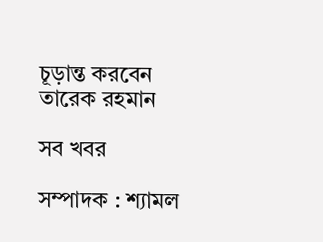চূড়ান্ত করবেন তারেক রহমান

সব খবর

সম্পাদক : শ্যামল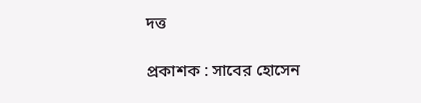দত্ত

প্রকাশক : সাবের হোসেন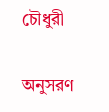চৌধুরী

অনুসরণ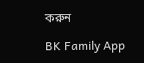করুন

BK Family App